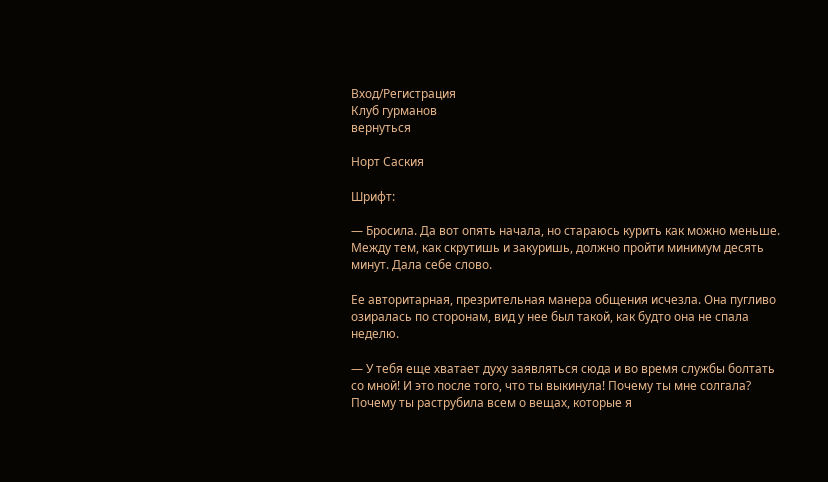Вход/Регистрация
Клуб гурманов
вернуться

Норт Саския

Шрифт:

— Бросила. Да вот опять начала, но стараюсь курить как можно меньше. Между тем, как скрутишь и закуришь, должно пройти минимум десять минут. Дала себе слово.

Ее авторитарная, презрительная манера общения исчезла. Она пугливо озиралась по сторонам, вид у нее был такой, как будто она не спала неделю.

— У тебя еще хватает духу заявляться сюда и во время службы болтать со мной! И это после того, что ты выкинула! Почему ты мне солгала? Почему ты раструбила всем о вещах, которые я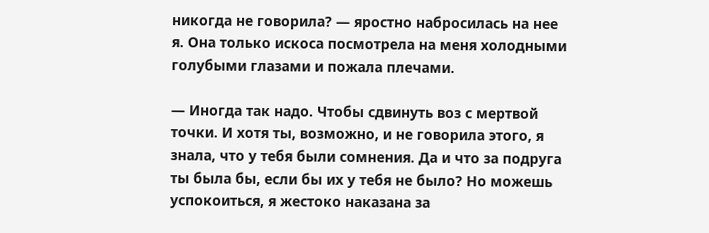никогда не говорила? — яростно набросилась на нее я. Она только искоса посмотрела на меня холодными голубыми глазами и пожала плечами.

— Иногда так надо. Чтобы сдвинуть воз с мертвой точки. И хотя ты, возможно, и не говорила этого, я знала, что у тебя были сомнения. Да и что за подруга ты была бы, если бы их у тебя не было? Но можешь успокоиться, я жестоко наказана за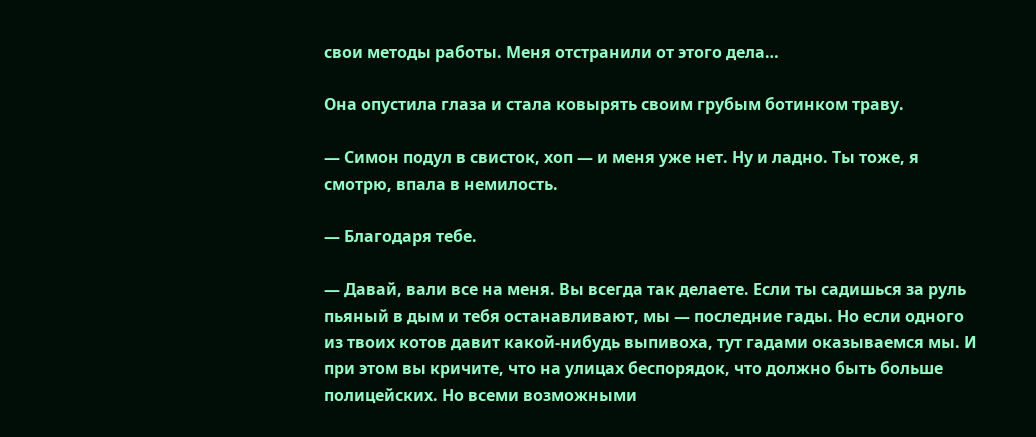свои методы работы. Меня отстранили от этого дела…

Она опустила глаза и стала ковырять своим грубым ботинком траву.

— Симон подул в свисток, хоп — и меня уже нет. Ну и ладно. Ты тоже, я смотрю, впала в немилость.

— Благодаря тебе.

— Давай, вали все на меня. Вы всегда так делаете. Если ты садишься за руль пьяный в дым и тебя останавливают, мы — последние гады. Но если одного из твоих котов давит какой-нибудь выпивоха, тут гадами оказываемся мы. И при этом вы кричите, что на улицах беспорядок, что должно быть больше полицейских. Но всеми возможными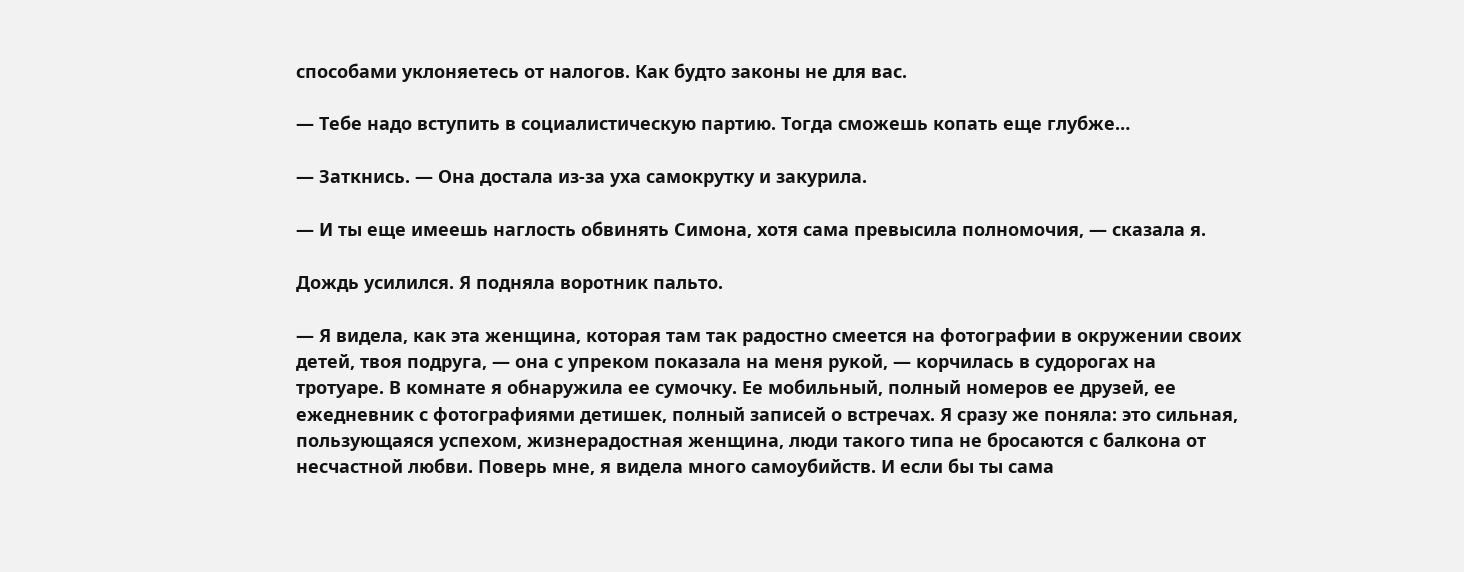способами уклоняетесь от налогов. Как будто законы не для вас.

— Тебе надо вступить в социалистическую партию. Тогда сможешь копать еще глубже…

— Заткнись. — Она достала из-за уха самокрутку и закурила.

— И ты еще имеешь наглость обвинять Симона, хотя сама превысила полномочия, — сказала я.

Дождь усилился. Я подняла воротник пальто.

— Я видела, как эта женщина, которая там так радостно смеется на фотографии в окружении своих детей, твоя подруга, — она с упреком показала на меня рукой, — корчилась в судорогах на тротуаре. В комнате я обнаружила ее сумочку. Ее мобильный, полный номеров ее друзей, ее ежедневник с фотографиями детишек, полный записей о встречах. Я сразу же поняла: это сильная, пользующаяся успехом, жизнерадостная женщина, люди такого типа не бросаются с балкона от несчастной любви. Поверь мне, я видела много самоубийств. И если бы ты сама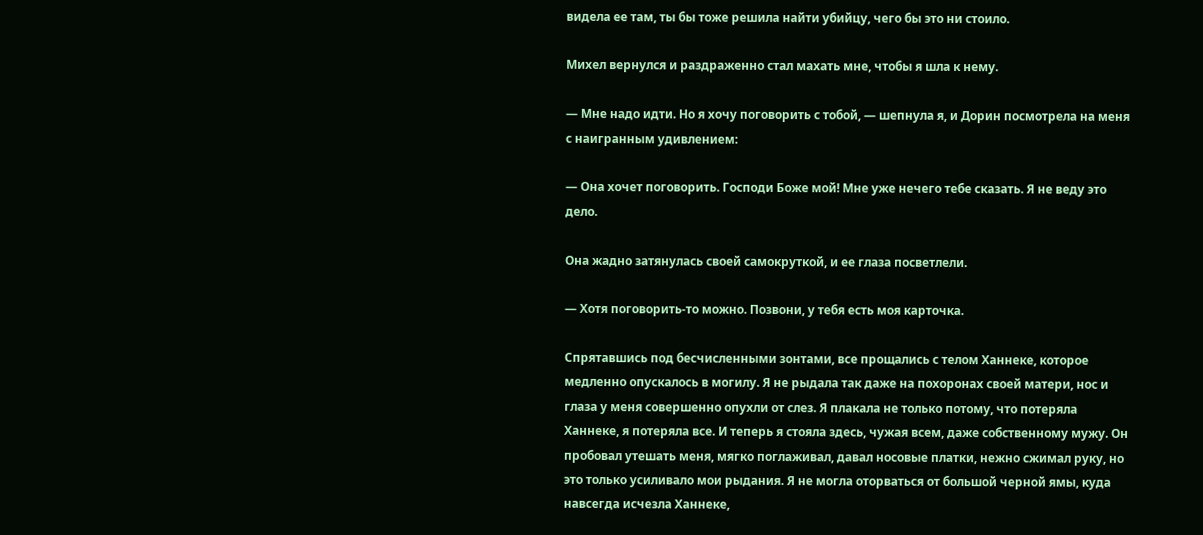видела ее там, ты бы тоже решила найти убийцу, чего бы это ни стоило.

Михел вернулся и раздраженно стал махать мне, чтобы я шла к нему.

— Мне надо идти. Но я хочу поговорить с тобой, — шепнула я, и Дорин посмотрела на меня с наигранным удивлением:

— Она хочет поговорить. Господи Боже мой! Мне уже нечего тебе сказать. Я не веду это дело.

Она жадно затянулась своей самокруткой, и ее глаза посветлели.

— Хотя поговорить-то можно. Позвони, у тебя есть моя карточка.

Спрятавшись под бесчисленными зонтами, все прощались с телом Ханнеке, которое медленно опускалось в могилу. Я не рыдала так даже на похоронах своей матери, нос и глаза у меня совершенно опухли от слез. Я плакала не только потому, что потеряла Ханнеке, я потеряла все. И теперь я стояла здесь, чужая всем, даже собственному мужу. Он пробовал утешать меня, мягко поглаживал, давал носовые платки, нежно сжимал руку, но это только усиливало мои рыдания. Я не могла оторваться от большой черной ямы, куда навсегда исчезла Ханнеке,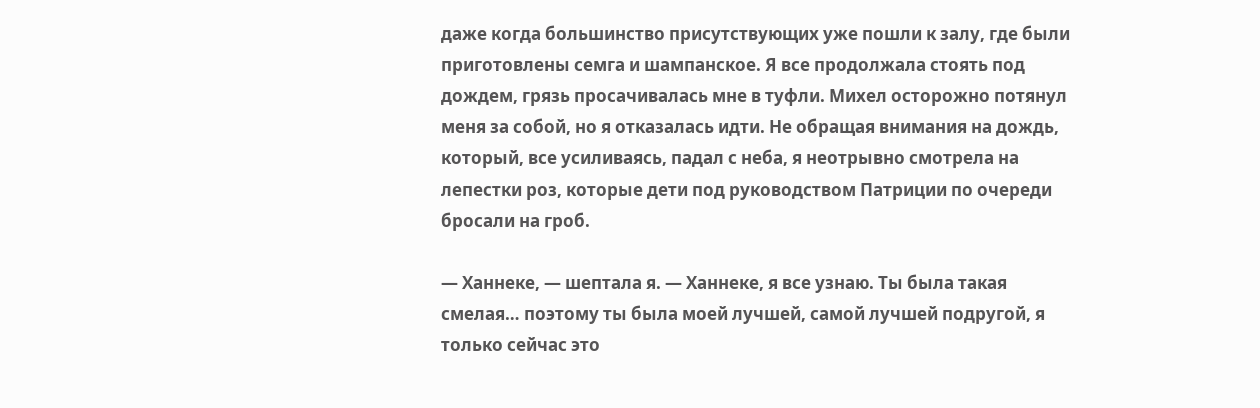даже когда большинство присутствующих уже пошли к залу, где были приготовлены семга и шампанское. Я все продолжала стоять под дождем, грязь просачивалась мне в туфли. Михел осторожно потянул меня за собой, но я отказалась идти. Не обращая внимания на дождь, который, все усиливаясь, падал с неба, я неотрывно смотрела на лепестки роз, которые дети под руководством Патриции по очереди бросали на гроб.

— Ханнеке, — шептала я. — Ханнеке, я все узнаю. Ты была такая смелая… поэтому ты была моей лучшей, самой лучшей подругой, я только сейчас это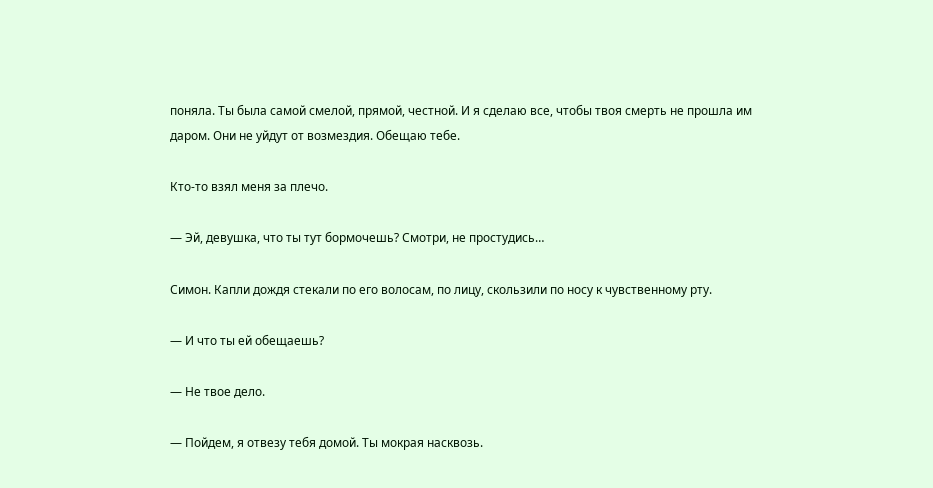поняла. Ты была самой смелой, прямой, честной. И я сделаю все, чтобы твоя смерть не прошла им даром. Они не уйдут от возмездия. Обещаю тебе.

Кто-то взял меня за плечо.

— Эй, девушка, что ты тут бормочешь? Смотри, не простудись…

Симон. Капли дождя стекали по его волосам, по лицу, скользили по носу к чувственному рту.

— И что ты ей обещаешь?

— Не твое дело.

— Пойдем, я отвезу тебя домой. Ты мокрая насквозь.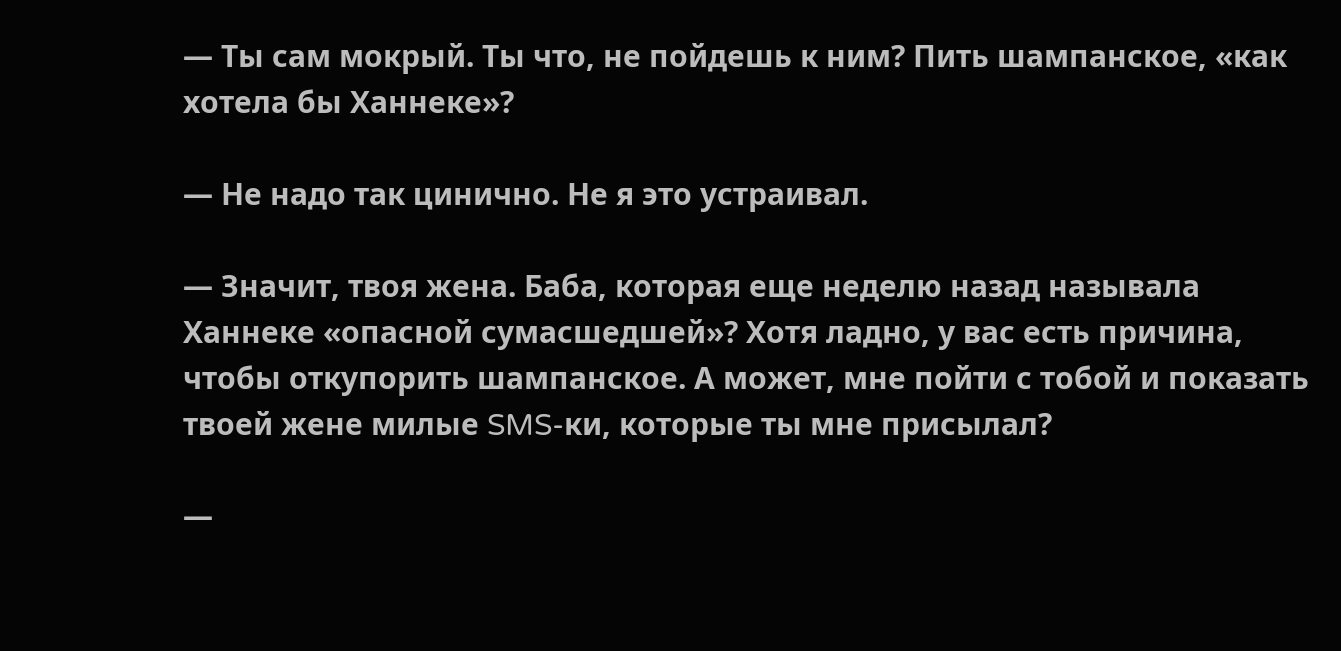— Ты сам мокрый. Ты что, не пойдешь к ним? Пить шампанское, «как хотела бы Ханнеке»?

— Не надо так цинично. Не я это устраивал.

— Значит, твоя жена. Баба, которая еще неделю назад называла Ханнеке «опасной сумасшедшей»? Хотя ладно, у вас есть причина, чтобы откупорить шампанское. А может, мне пойти с тобой и показать твоей жене милые SMS-ки, которые ты мне присылал?

—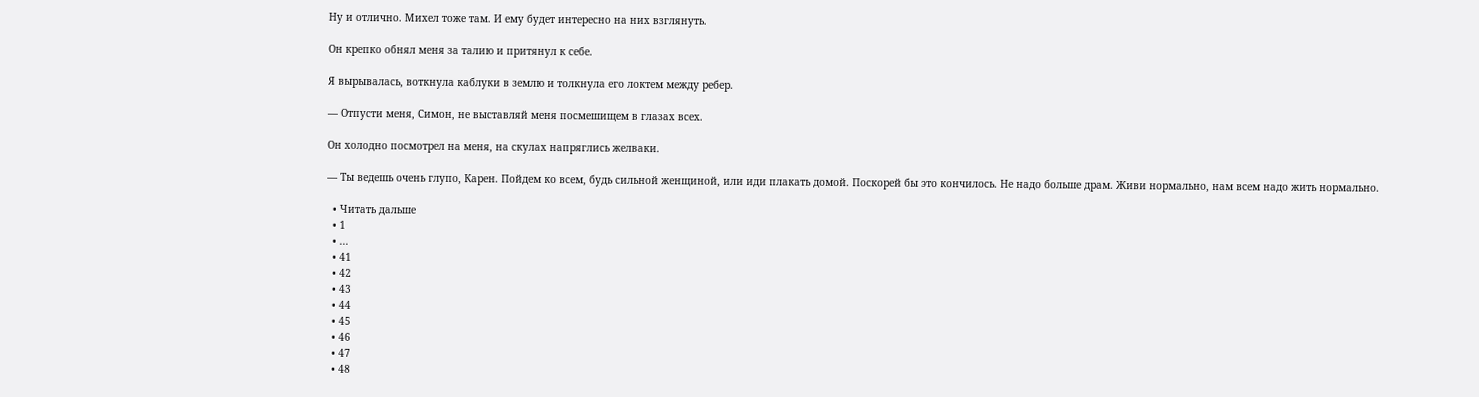Ну и отлично. Михел тоже там. И ему будет интересно на них взглянуть.

Он крепко обнял меня за талию и притянул к себе.

Я вырывалась, воткнула каблуки в землю и толкнула его локтем между ребер.

— Отпусти меня, Симон, не выставляй меня посмешищем в глазах всех.

Он холодно посмотрел на меня, на скулах напряглись желваки.

— Ты ведешь очень глупо, Карен. Пойдем ко всем, будь сильной женщиной, или иди плакать домой. Поскорей бы это кончилось. Не надо больше драм. Живи нормально, нам всем надо жить нормально.

  • Читать дальше
  • 1
  • ...
  • 41
  • 42
  • 43
  • 44
  • 45
  • 46
  • 47
  • 48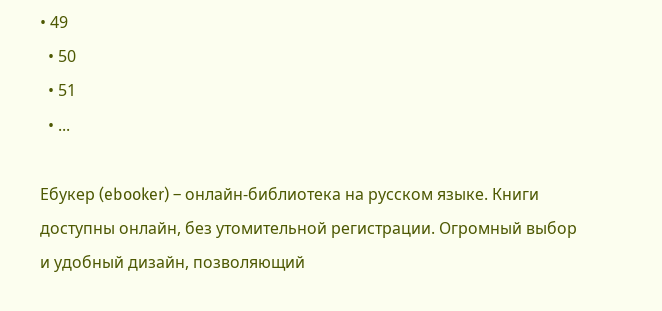• 49
  • 50
  • 51
  • ...

Ебукер (ebooker) – онлайн-библиотека на русском языке. Книги доступны онлайн, без утомительной регистрации. Огромный выбор и удобный дизайн, позволяющий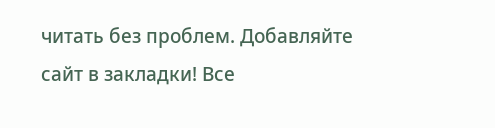читать без проблем. Добавляйте сайт в закладки! Все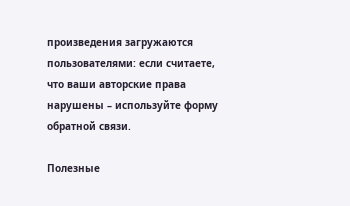произведения загружаются пользователями: если считаете, что ваши авторские права нарушены – используйте форму обратной связи.

Полезные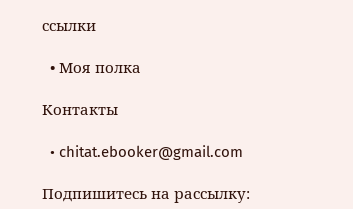ссылки

  • Моя полка

Контакты

  • chitat.ebooker@gmail.com

Подпишитесь на рассылку: